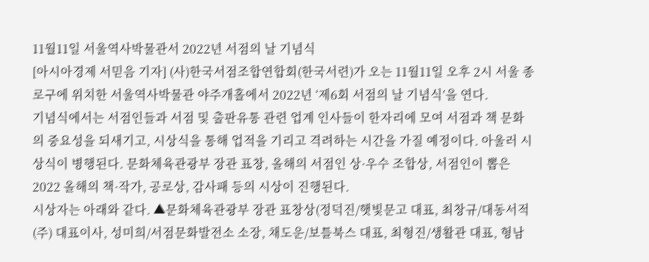11월11일 서울역사박물관서 2022년 서점의 날 기념식
[아시아경제 서믿음 기자] (사)한국서점조합연합회(한국서련)가 오는 11월11일 오후 2시 서울 종로구에 위치한 서울역사박물관 야주개홀에서 2022년 ‘제6회 서점의 날 기념식’을 연다.
기념식에서는 서점인들과 서점 및 출판유통 관련 업계 인사들이 한자리에 모여 서점과 책 문화의 중요성을 되새기고, 시상식을 통해 업적을 기리고 격려하는 시간을 가질 예정이다. 아울러 시상식이 병행된다. 문화체육관광부 장관 표창, 올해의 서점인 상·우수 조합상, 서점인이 뽑은 2022 올해의 책·작가, 공로상, 감사패 등의 시상이 진행된다.
시상자는 아래와 같다. ▲문화체육관광부 장관 표창상(정덕진/햇빛문고 대표, 최창규/대동서적(주) 대표이사, 성미희/서점문화발전소 소장, 채도운/보틀북스 대표, 최형진/생활관 대표, 형남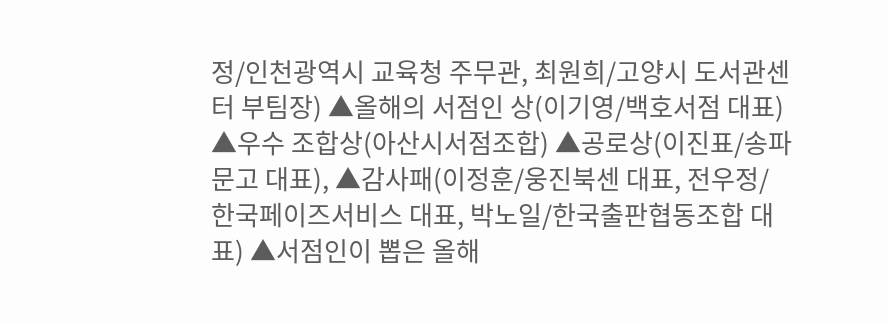정/인천광역시 교육청 주무관, 최원희/고양시 도서관센터 부팀장) ▲올해의 서점인 상(이기영/백호서점 대표) ▲우수 조합상(아산시서점조합) ▲공로상(이진표/송파문고 대표), ▲감사패(이정훈/웅진북센 대표, 전우정/한국페이즈서비스 대표, 박노일/한국출판협동조합 대표) ▲서점인이 뽑은 올해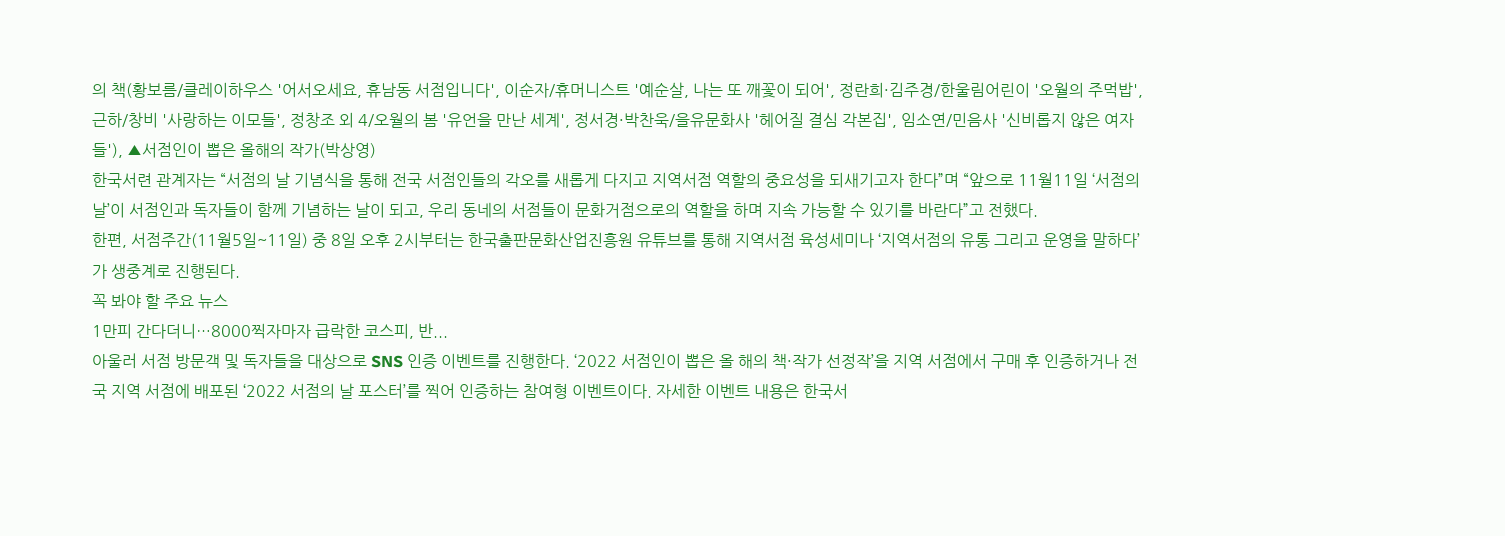의 책(황보름/클레이하우스 '어서오세요, 휴남동 서점입니다', 이순자/휴머니스트 '예순살, 나는 또 깨꽃이 되어', 정란희·김주경/한울림어린이 '오월의 주먹밥', 근하/창비 '사랑하는 이모들', 정창조 외 4/오월의 봄 '유언을 만난 세계', 정서경·박찬욱/을유문화사 '헤어질 결심 각본집', 임소연/민음사 '신비롭지 않은 여자들'), ▲서점인이 뽑은 올해의 작가(박상영)
한국서련 관계자는 “서점의 날 기념식을 통해 전국 서점인들의 각오를 새롭게 다지고 지역서점 역할의 중요성을 되새기고자 한다”며 “앞으로 11월11일 ‘서점의 날’이 서점인과 독자들이 함께 기념하는 날이 되고, 우리 동네의 서점들이 문화거점으로의 역할을 하며 지속 가능할 수 있기를 바란다”고 전했다.
한편, 서점주간(11월5일~11일) 중 8일 오후 2시부터는 한국출판문화산업진흥원 유튜브를 통해 지역서점 육성세미나 ‘지역서점의 유통 그리고 운영을 말하다’가 생중계로 진행된다.
꼭 봐야 할 주요 뉴스
1만피 간다더니…8000찍자마자 급락한 코스피, 반...
아울러 서점 방문객 및 독자들을 대상으로 SNS 인증 이벤트를 진행한다. ‘2022 서점인이 뽑은 올 해의 책·작가 선정작’을 지역 서점에서 구매 후 인증하거나 전국 지역 서점에 배포된 ‘2022 서점의 날 포스터’를 찍어 인증하는 참여형 이벤트이다. 자세한 이벤트 내용은 한국서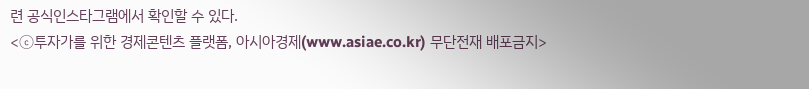련 공식인스타그램에서 확인할 수 있다.
<ⓒ투자가를 위한 경제콘텐츠 플랫폼, 아시아경제(www.asiae.co.kr) 무단전재 배포금지>